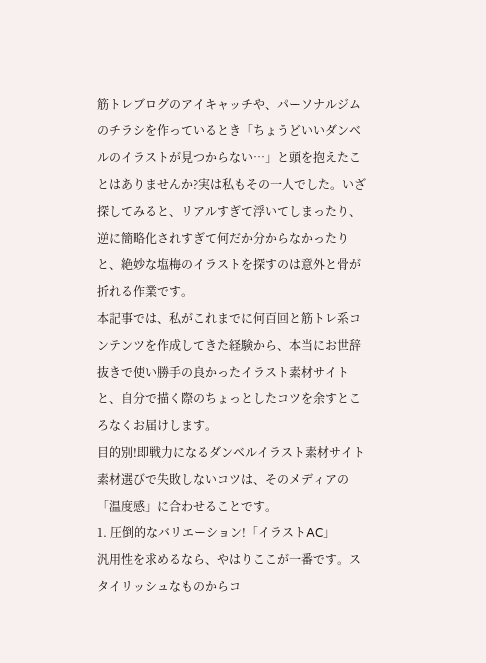筋トレブログのアイキャッチや、パーソナルジムのチラシを作っているとき「ちょうどいいダンベルのイラストが見つからない…」と頭を抱えたことはありませんか?実は私もその一人でした。いざ探してみると、リアルすぎて浮いてしまったり、逆に簡略化されすぎて何だか分からなかったりと、絶妙な塩梅のイラストを探すのは意外と骨が折れる作業です。
本記事では、私がこれまでに何百回と筋トレ系コンテンツを作成してきた経験から、本当にお世辞抜きで使い勝手の良かったイラスト素材サイトと、自分で描く際のちょっとしたコツを余すところなくお届けします。
目的別!即戦力になるダンベルイラスト素材サイト
素材選びで失敗しないコツは、そのメディアの「温度感」に合わせることです。
1. 圧倒的なバリエーション!「イラストAC」
汎用性を求めるなら、やはりここが一番です。スタイリッシュなものからコ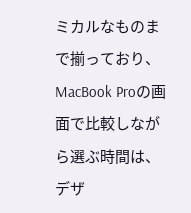ミカルなものまで揃っており、MacBook Proの画面で比較しながら選ぶ時間は、デザ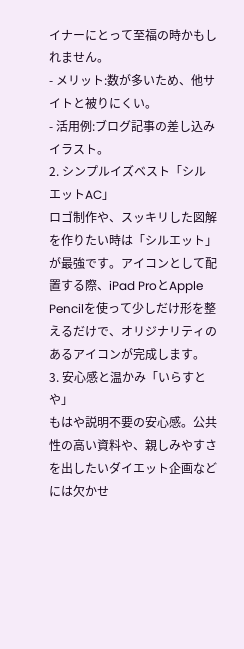イナーにとって至福の時かもしれません。
- メリット:数が多いため、他サイトと被りにくい。
- 活用例:ブログ記事の差し込みイラスト。
2. シンプルイズベスト「シルエットAC」
ロゴ制作や、スッキリした図解を作りたい時は「シルエット」が最強です。アイコンとして配置する際、iPad ProとApple Pencilを使って少しだけ形を整えるだけで、オリジナリティのあるアイコンが完成します。
3. 安心感と温かみ「いらすとや」
もはや説明不要の安心感。公共性の高い資料や、親しみやすさを出したいダイエット企画などには欠かせ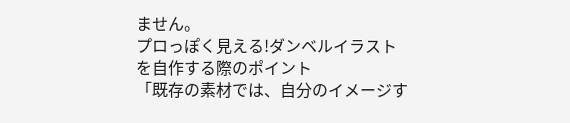ません。
プロっぽく見える!ダンベルイラストを自作する際のポイント
「既存の素材では、自分のイメージす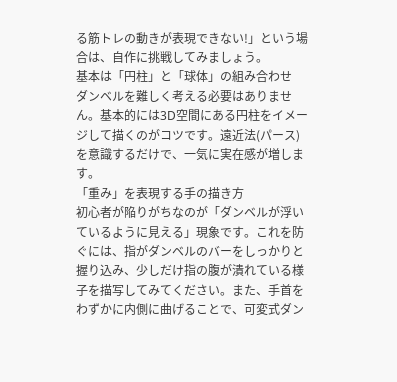る筋トレの動きが表現できない!」という場合は、自作に挑戦してみましょう。
基本は「円柱」と「球体」の組み合わせ
ダンベルを難しく考える必要はありません。基本的には3D空間にある円柱をイメージして描くのがコツです。遠近法(パース)を意識するだけで、一気に実在感が増します。
「重み」を表現する手の描き方
初心者が陥りがちなのが「ダンベルが浮いているように見える」現象です。これを防ぐには、指がダンベルのバーをしっかりと握り込み、少しだけ指の腹が潰れている様子を描写してみてください。また、手首をわずかに内側に曲げることで、可変式ダン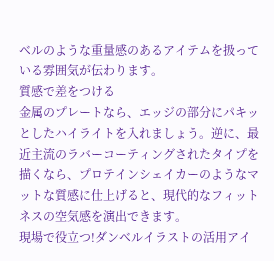ベルのような重量感のあるアイテムを扱っている雰囲気が伝わります。
質感で差をつける
金属のプレートなら、エッジの部分にパキッとしたハイライトを入れましょう。逆に、最近主流のラバーコーティングされたタイプを描くなら、プロテインシェイカーのようなマットな質感に仕上げると、現代的なフィットネスの空気感を演出できます。
現場で役立つ!ダンベルイラストの活用アイ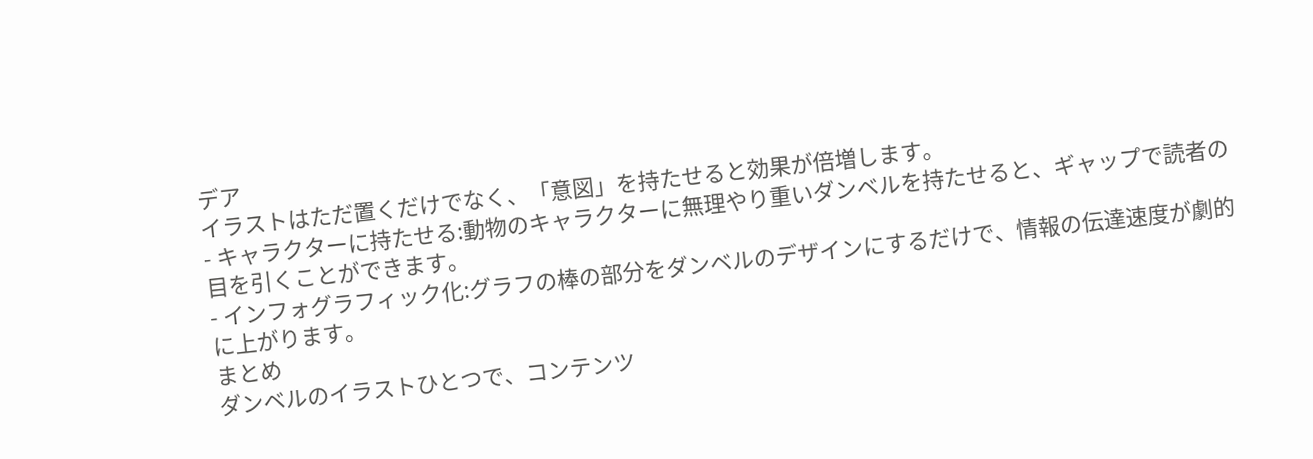デア
イラストはただ置くだけでなく、「意図」を持たせると効果が倍増します。
- キャラクターに持たせる:動物のキャラクターに無理やり重いダンベルを持たせると、ギャップで読者の目を引くことができます。
- インフォグラフィック化:グラフの棒の部分をダンベルのデザインにするだけで、情報の伝達速度が劇的に上がります。
まとめ
ダンベルのイラストひとつで、コンテンツ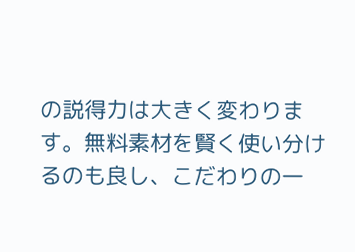の説得力は大きく変わります。無料素材を賢く使い分けるのも良し、こだわりの一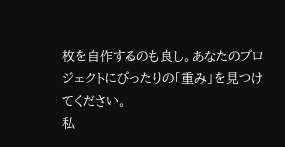枚を自作するのも良し。あなたのプロジェクトにぴったりの「重み」を見つけてください。
私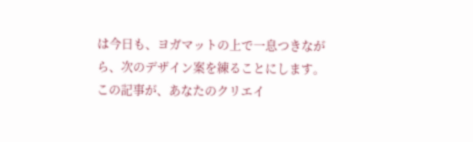は今日も、ヨガマットの上で一息つきながら、次のデザイン案を練ることにします。
この記事が、あなたのクリエイ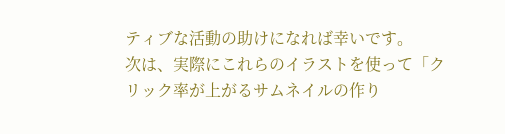ティブな活動の助けになれば幸いです。
次は、実際にこれらのイラストを使って「クリック率が上がるサムネイルの作り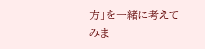方」を一緒に考えてみま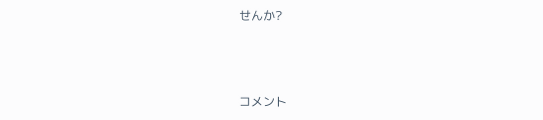せんか?



コメント